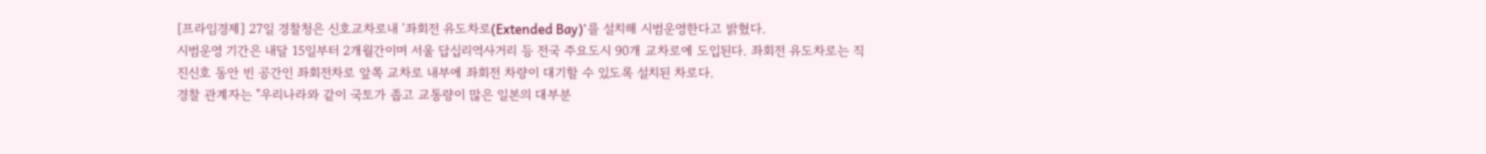[프라임경제] 27일 경찰청은 신호교차로내 '좌회전 유도차로(Extended Bay)'를 설치해 시범운영한다고 밝혔다.
시범운영 기간은 내달 15일부터 2개월간이며 서울 답십리역사거리 등 전국 주요도시 90개 교차로에 도입된다. 좌회전 유도차로는 직진신호 동안 빈 공간인 좌회전차로 앞쪽 교차로 내부에 좌회전 차량이 대기할 수 있도록 설치된 차로다.
경찰 관계자는 "우리나라와 같이 국토가 좁고 교통량이 많은 일본의 대부분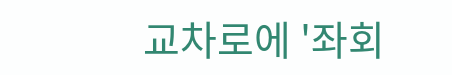교차로에 '좌회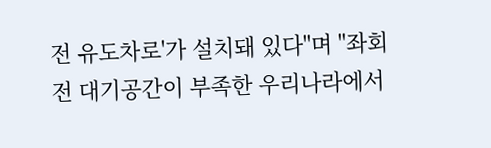전 유도차로'가 설치돼 있다"며 "좌회전 대기공간이 부족한 우리나라에서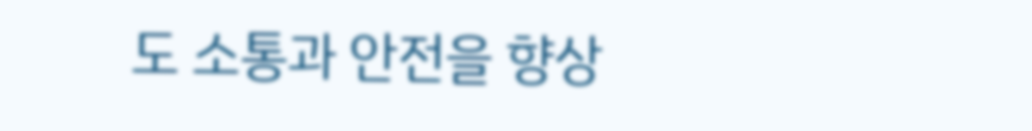도 소통과 안전을 향상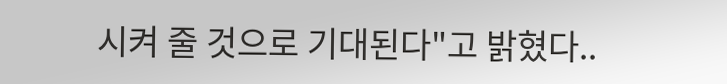시켜 줄 것으로 기대된다"고 밝혔다..